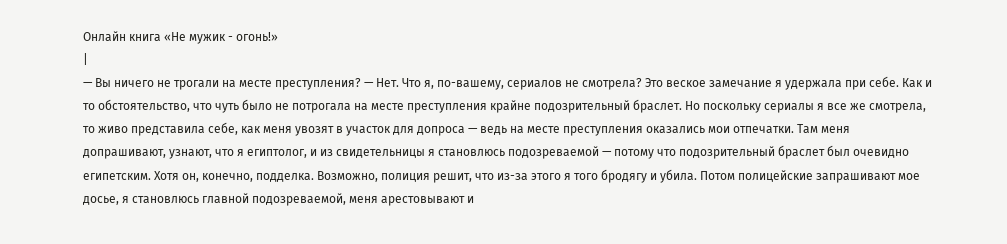Онлайн книга «Не мужик - огонь!»
|
— Вы ничего не трогали на месте преступления? — Нет. Что я, по-вашему, сериалов не смотрела? Это веское замечание я удержала при себе. Как и то обстоятельство, что чуть было не потрогала на месте преступления крайне подозрительный браслет. Но поскольку сериалы я все же смотрела, то живо представила себе, как меня увозят в участок для допроса — ведь на месте преступления оказались мои отпечатки. Там меня допрашивают, узнают, что я египтолог, и из свидетельницы я становлюсь подозреваемой — потому что подозрительный браслет был очевидно египетским. Хотя он, конечно, подделка. Возможно, полиция решит, что из-за этого я того бродягу и убила. Потом полицейские запрашивают мое досье, я становлюсь главной подозреваемой, меня арестовывают и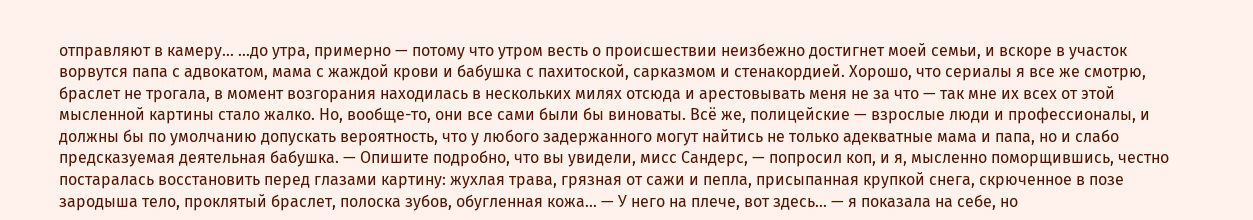отправляют в камеру… …до утра, примерно — потому что утром весть о происшествии неизбежно достигнет моей семьи, и вскоре в участок ворвутся папа с адвокатом, мама с жаждой крови и бабушка с пахитоской, сарказмом и стенакордией. Хорошо, что сериалы я все же смотрю, браслет не трогала, в момент возгорания находилась в нескольких милях отсюда и арестовывать меня не за что — так мне их всех от этой мысленной картины стало жалко. Но, вообще-то, они все сами были бы виноваты. Всё же, полицейские — взрослые люди и профессионалы, и должны бы по умолчанию допускать вероятность, что у любого задержанного могут найтись не только адекватные мама и папа, но и слабо предсказуемая деятельная бабушка. — Опишите подробно, что вы увидели, мисс Сандерс, — попросил коп, и я, мысленно поморщившись, честно постаралась восстановить перед глазами картину: жухлая трава, грязная от сажи и пепла, присыпанная крупкой снега, скрюченное в позе зародыша тело, проклятый браслет, полоска зубов, обугленная кожа… — У него на плече, вот здесь… — я показала на себе, но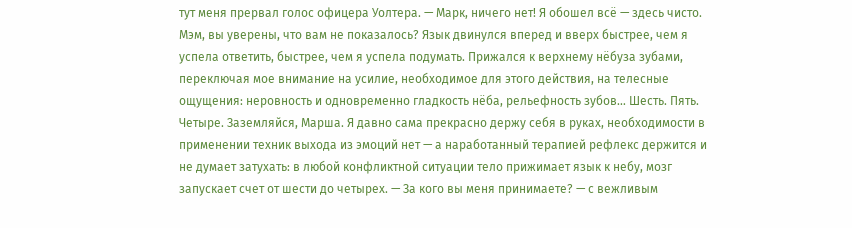тут меня прервал голос офицера Уолтера. — Марк, ничего нет! Я обошел всё — здесь чисто. Мэм, вы уверены, что вам не показалось? Язык двинулся вперед и вверх быстрее, чем я успела ответить, быстрее, чем я успела подумать. Прижался к верхнему нёбуза зубами, переключая мое внимание на усилие, необходимое для этого действия, на телесные ощущения: неровность и одновременно гладкость нёба, рельефность зубов… Шесть. Пять. Четыре. Заземляйся, Марша. Я давно сама прекрасно держу себя в руках, необходимости в применении техник выхода из эмоций нет — а наработанный терапией рефлекс держится и не думает затухать: в любой конфликтной ситуации тело прижимает язык к небу, мозг запускает счет от шести до четырех. — За кого вы меня принимаете? — с вежливым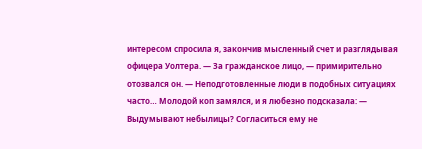интересом спросила я, закончив мысленный счет и разглядывая офицера Уолтера. — За гражданское лицо, — примирительно отозвался он. — Неподготовленные люди в подобных ситуациях часто… Молодой коп замялся, и я любезно подсказала: — Выдумывают небылицы? Согласиться ему не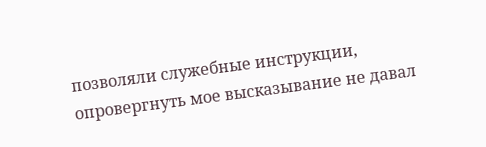позволяли служебные инструкции, опровергнуть мое высказывание не давал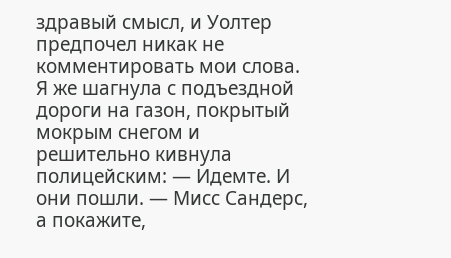здравый смысл, и Уолтер предпочел никак не комментировать мои слова. Я же шагнула с подъездной дороги на газон, покрытый мокрым снегом и решительно кивнула полицейским: — Идемте. И они пошли. — Мисс Сандерс, а покажите,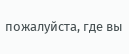пожалуйста, где вы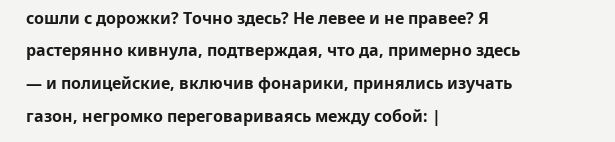сошли с дорожки? Точно здесь? Не левее и не правее? Я растерянно кивнула, подтверждая, что да, примерно здесь — и полицейские, включив фонарики, принялись изучать газон, негромко переговариваясь между собой: |